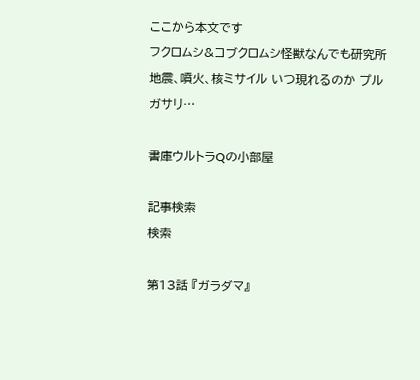ここから本文です
フクロムシ&コブクロムシ怪獣なんでも研究所
地震、噴火、核ミサイル いつ現れるのか プルガサリ…

書庫ウルトラQの小部屋

記事検索
検索

第13話 『ガラダマ』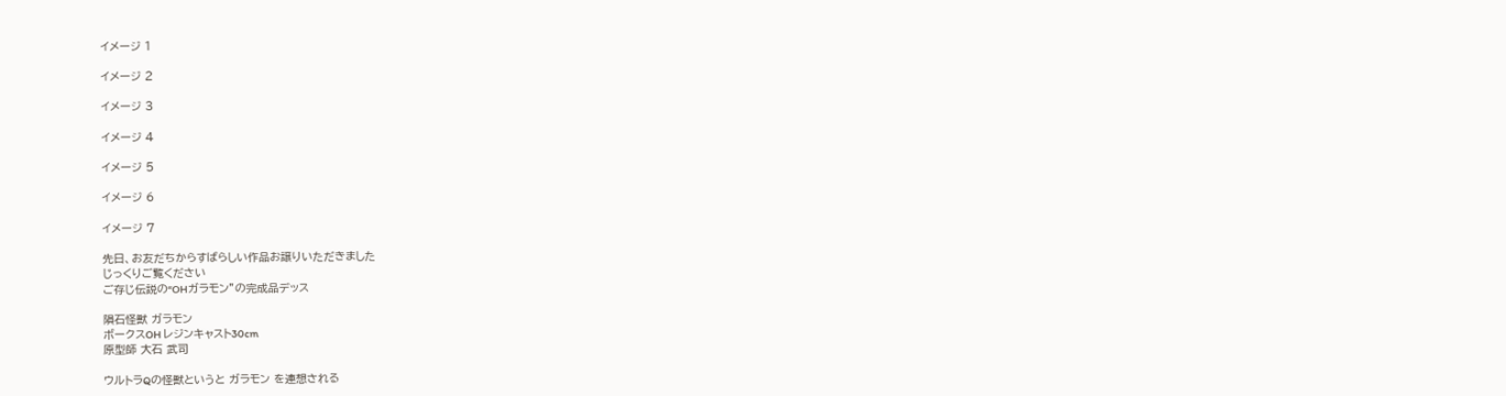イメージ 1

イメージ 2

イメージ 3

イメージ 4

イメージ 5

イメージ 6

イメージ 7

先日、お友だちからすばらしい作品お譲りいただきました
じっくりご覧ください
ご存じ伝説の“OHガラモン”の完成品デッス

隕石怪獣 ガラモン
ボークスOH レジンキャスト30cm
原型師 大石 武司

ウルトラQの怪獣というと ガラモン を連想される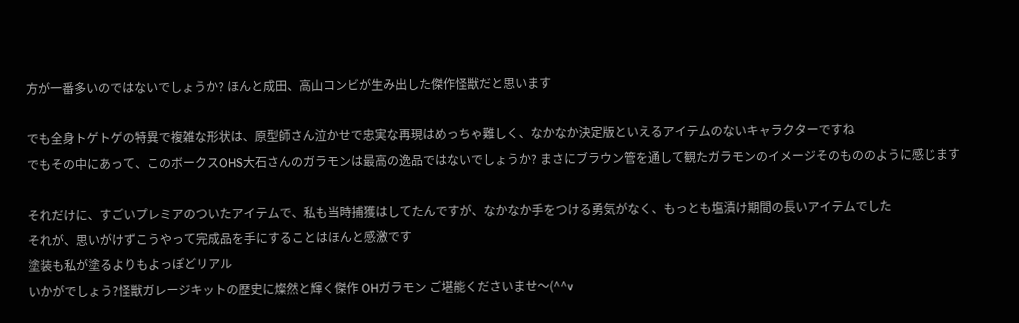方が一番多いのではないでしょうか? ほんと成田、高山コンビが生み出した傑作怪獣だと思います

でも全身トゲトゲの特異で複雑な形状は、原型師さん泣かせで忠実な再現はめっちゃ難しく、なかなか決定版といえるアイテムのないキャラクターですね
でもその中にあって、このボークスOHS大石さんのガラモンは最高の逸品ではないでしょうか? まさにブラウン管を通して観たガラモンのイメージそのもののように感じます

それだけに、すごいプレミアのついたアイテムで、私も当時捕獲はしてたんですが、なかなか手をつける勇気がなく、もっとも塩漬け期間の長いアイテムでした
それが、思いがけずこうやって完成品を手にすることはほんと感激です
塗装も私が塗るよりもよっぽどリアル
いかがでしょう?怪獣ガレージキットの歴史に燦然と輝く傑作 OHガラモン ご堪能くださいませ〜(^^v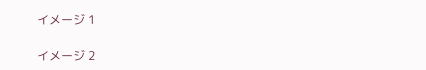イメージ 1

イメージ 2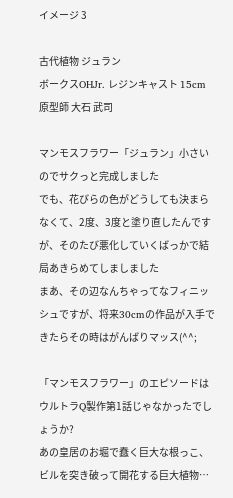イメージ 3

古代植物 ジュラン
ボークスOHJr. レジンキャスト 15cm
原型師 大石 武司

マンモスフラワー「ジュラン」小さいのでサクっと完成しました
でも、花びらの色がどうしても決まらなくて、2度、3度と塗り直したんですが、そのたび悪化していくばっかで結局あきらめてしましました
まあ、その辺なんちゃってなフィニッシュですが、将来30cmの作品が入手できたらその時はがんばりマッス(^^;

「マンモスフラワー」のエピソードはウルトラQ製作第1話じゃなかったでしょうか?
あの皇居のお堀で蠢く巨大な根っこ、ビルを突き破って開花する巨大植物…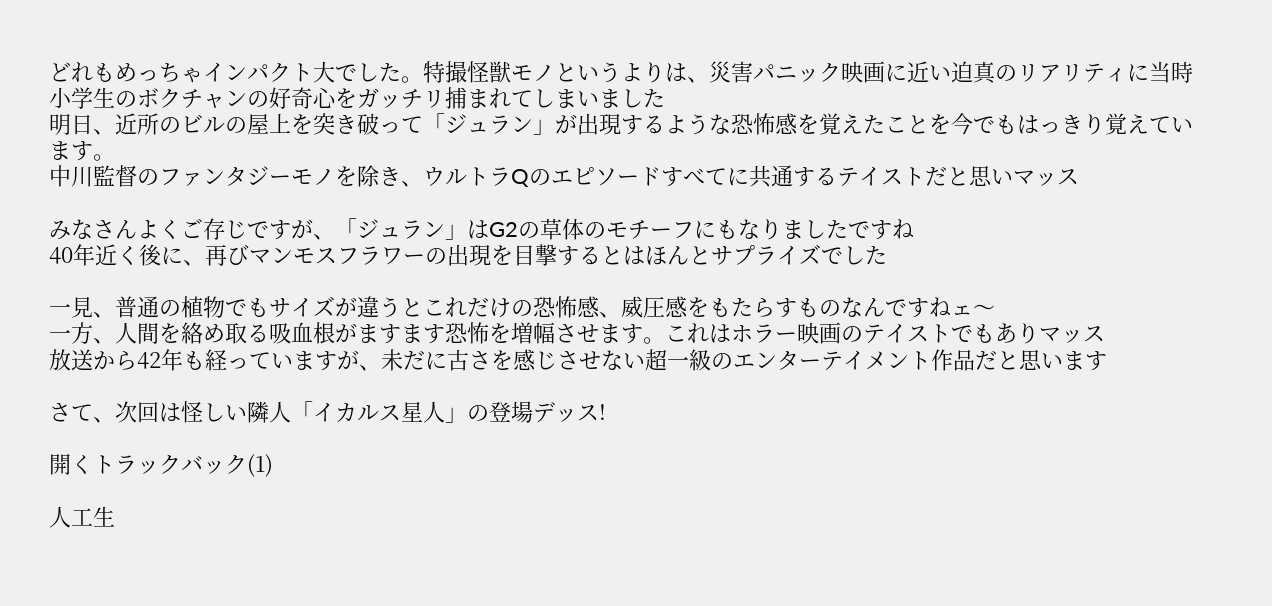どれもめっちゃインパクト大でした。特撮怪獣モノというよりは、災害パニック映画に近い迫真のリアリティに当時小学生のボクチャンの好奇心をガッチリ捕まれてしまいました
明日、近所のビルの屋上を突き破って「ジュラン」が出現するような恐怖感を覚えたことを今でもはっきり覚えています。
中川監督のファンタジーモノを除き、ウルトラQのエピソードすべてに共通するテイストだと思いマッス

みなさんよくご存じですが、「ジュラン」はG2の草体のモチーフにもなりましたですね
40年近く後に、再びマンモスフラワーの出現を目撃するとはほんとサプライズでした

一見、普通の植物でもサイズが違うとこれだけの恐怖感、威圧感をもたらすものなんですねェ〜
一方、人間を絡め取る吸血根がますます恐怖を増幅させます。これはホラー映画のテイストでもありマッス
放送から42年も経っていますが、未だに古さを感じさせない超一級のエンターテイメント作品だと思います

さて、次回は怪しい隣人「イカルス星人」の登場デッス!

開くトラックバック(1)

人工生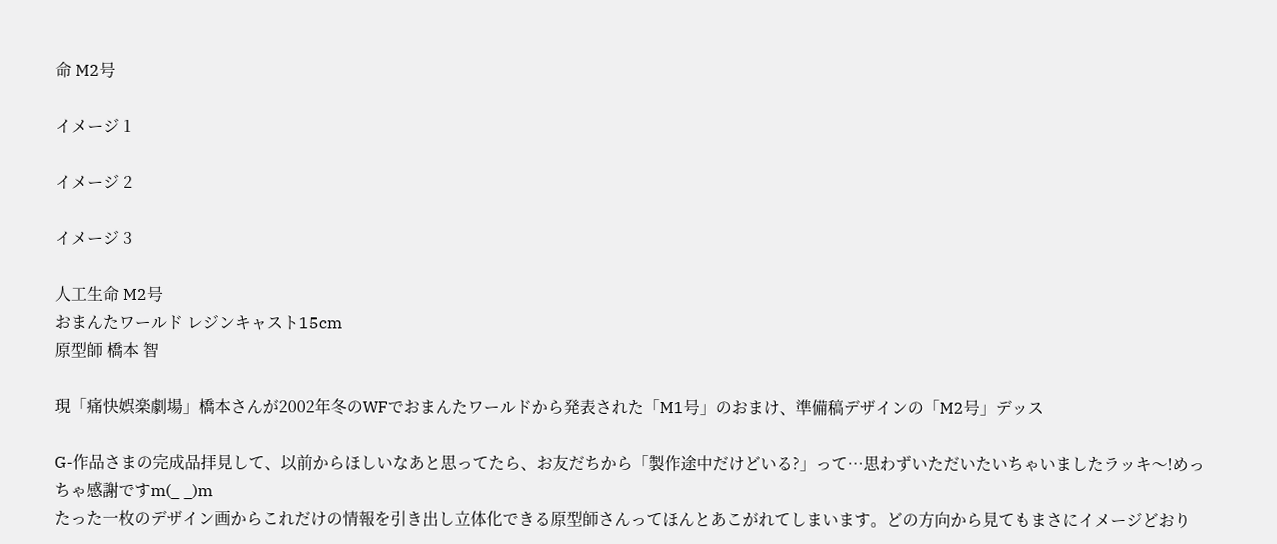命 M2号

イメージ 1

イメージ 2

イメージ 3

人工生命 M2号
おまんたワールド レジンキャスト15cm
原型師 橋本 智

現「痛快娯楽劇場」橋本さんが2002年冬のWFでおまんたワールドから発表された「M1号」のおまけ、準備稿デザインの「M2号」デッス

G-作品さまの完成品拝見して、以前からほしいなあと思ってたら、お友だちから「製作途中だけどいる?」って…思わずいただいたいちゃいましたラッキ〜!めっちゃ感謝ですm(_ _)m
たった一枚のデザイン画からこれだけの情報を引き出し立体化できる原型師さんってほんとあこがれてしまいます。どの方向から見てもまさにイメージどおり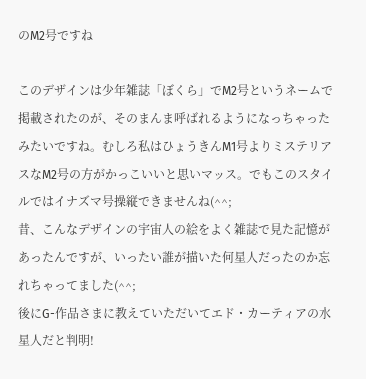のM2号ですね

このデザインは少年雑誌「ぼくら」でM2号というネームで掲載されたのが、そのまんま呼ばれるようになっちゃったみたいですね。むしろ私はひょうきんM1号よりミステリアスなM2号の方がかっこいいと思いマッス。でもこのスタイルではイナズマ号操縦できませんね(^^;
昔、こんなデザインの宇宙人の絵をよく雑誌で見た記憶があったんですが、いったい誰が描いた何星人だったのか忘れちゃってました(^^;
後にG-作品さまに教えていただいてエド・カーティアの水星人だと判明!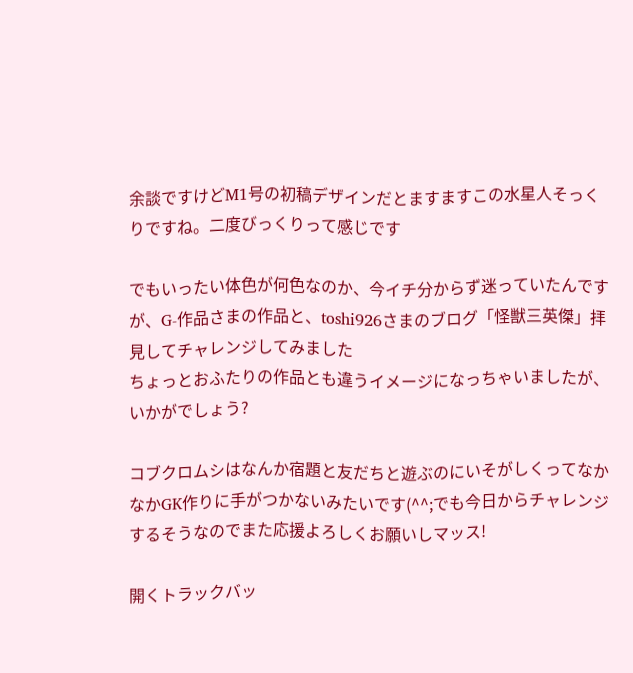余談ですけどM1号の初稿デザインだとますますこの水星人そっくりですね。二度びっくりって感じです

でもいったい体色が何色なのか、今イチ分からず迷っていたんですが、G-作品さまの作品と、toshi926さまのブログ「怪獣三英傑」拝見してチャレンジしてみました
ちょっとおふたりの作品とも違うイメージになっちゃいましたが、いかがでしょう?

コブクロムシはなんか宿題と友だちと遊ぶのにいそがしくってなかなかGK作りに手がつかないみたいです(^^;でも今日からチャレンジするそうなのでまた応援よろしくお願いしマッス!

開くトラックバッ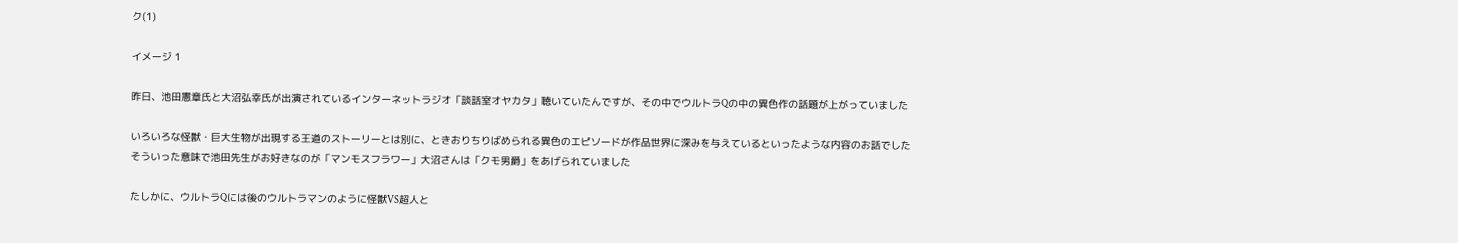ク(1)

イメージ 1

昨日、池田憲章氏と大沼弘幸氏が出演されているインターネットラジオ「談話室オヤカタ」聴いていたんですが、その中でウルトラQの中の異色作の話題が上がっていました

いろいろな怪獣・巨大生物が出現する王道のストーリーとは別に、ときおりちりばめられる異色のエピソードが作品世界に深みを与えているといったような内容のお話でした
そういった意味で池田先生がお好きなのが「マンモスフラワー」大沼さんは「クモ男爵」をあげられていました

たしかに、ウルトラQには後のウルトラマンのように怪獣VS超人と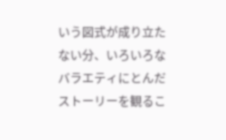いう図式が成り立たない分、いろいろなバラエティにとんだストーリーを観るこ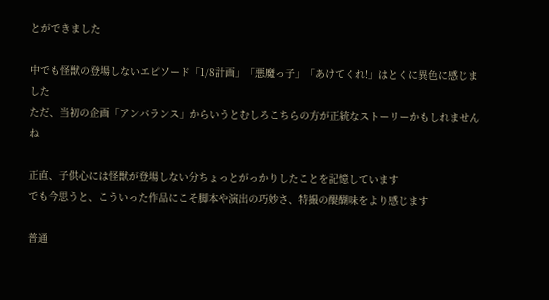とができました

中でも怪獣の登場しないエピソード「1/8計画」「悪魔っ子」「あけてくれ!」はとくに異色に感じました
ただ、当初の企画「アンバランス」からいうとむしろこちらの方が正統なストーリーかもしれませんね

正直、子供心には怪獣が登場しない分ちょっとがっかりしたことを記憶しています
でも今思うと、こういった作品にこそ脚本や演出の巧妙さ、特撮の醍醐味をより感じます

普通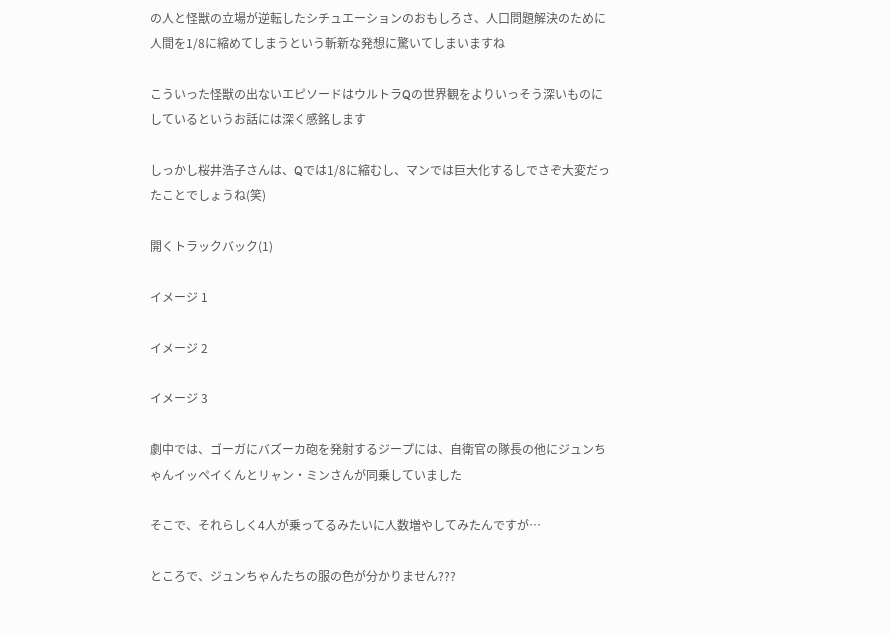の人と怪獣の立場が逆転したシチュエーションのおもしろさ、人口問題解決のために人間を1/8に縮めてしまうという斬新な発想に驚いてしまいますね

こういった怪獣の出ないエピソードはウルトラQの世界観をよりいっそう深いものにしているというお話には深く感銘します

しっかし桜井浩子さんは、Qでは1/8に縮むし、マンでは巨大化するしでさぞ大変だったことでしょうね(笑)

開くトラックバック(1)

イメージ 1

イメージ 2

イメージ 3

劇中では、ゴーガにバズーカ砲を発射するジープには、自衛官の隊長の他にジュンちゃんイッペイくんとリャン・ミンさんが同乗していました

そこで、それらしく4人が乗ってるみたいに人数増やしてみたんですが…

ところで、ジュンちゃんたちの服の色が分かりません???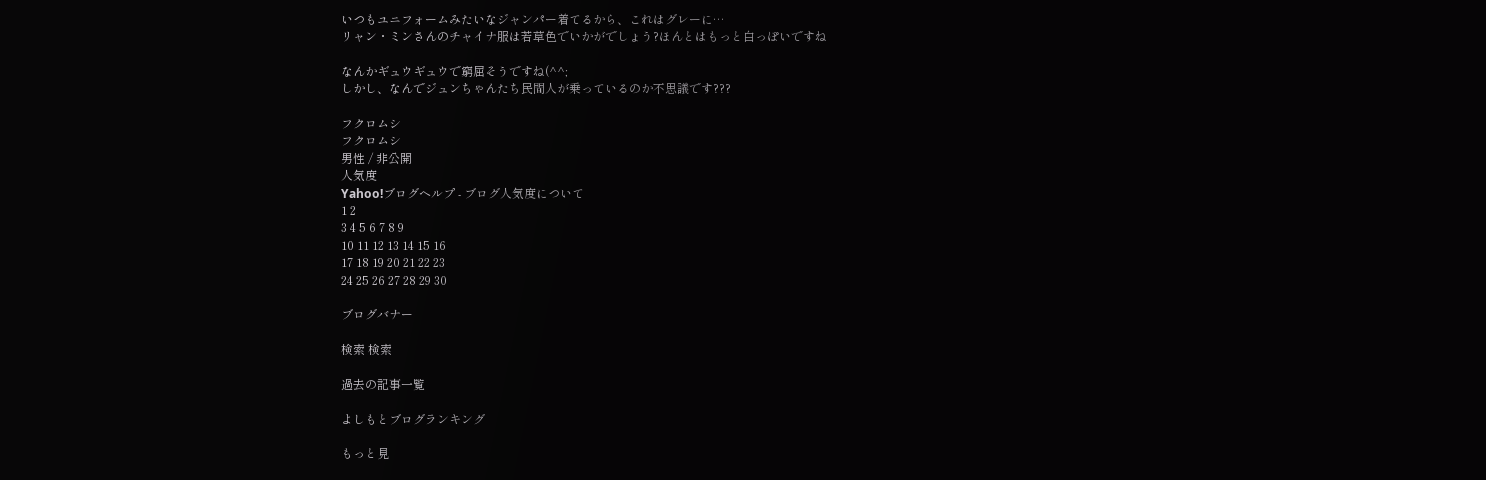いつもユニフォームみたいなジャンパー着てるから、これはグレーに…
リャン・ミンさんのチャイナ服は若草色でいかがでしょう?ほんとはもっと白っぽいですね

なんかギュウギュウで窮屈そうですね(^^;
しかし、なんでジュンちゃんたち民間人が乗っているのか不思議です???

フクロムシ
フクロムシ
男性 / 非公開
人気度
Yahoo!ブログヘルプ - ブログ人気度について
1 2
3 4 5 6 7 8 9
10 11 12 13 14 15 16
17 18 19 20 21 22 23
24 25 26 27 28 29 30

ブログバナー

検索 検索

過去の記事一覧

よしもとブログランキング

もっと見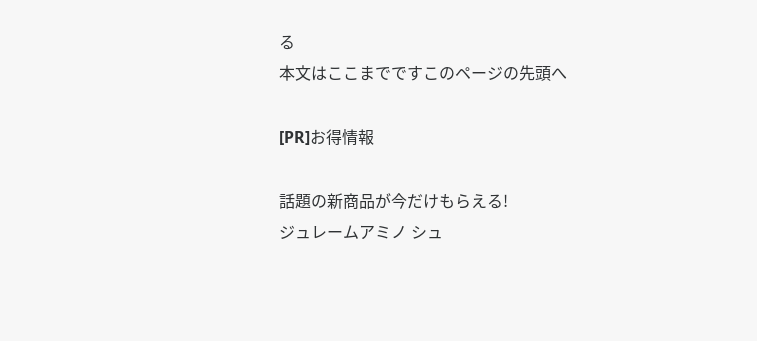る
本文はここまでですこのページの先頭へ

[PR]お得情報

話題の新商品が今だけもらえる!
ジュレームアミノ シュ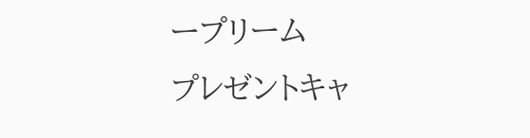ープリーム
プレゼントキャ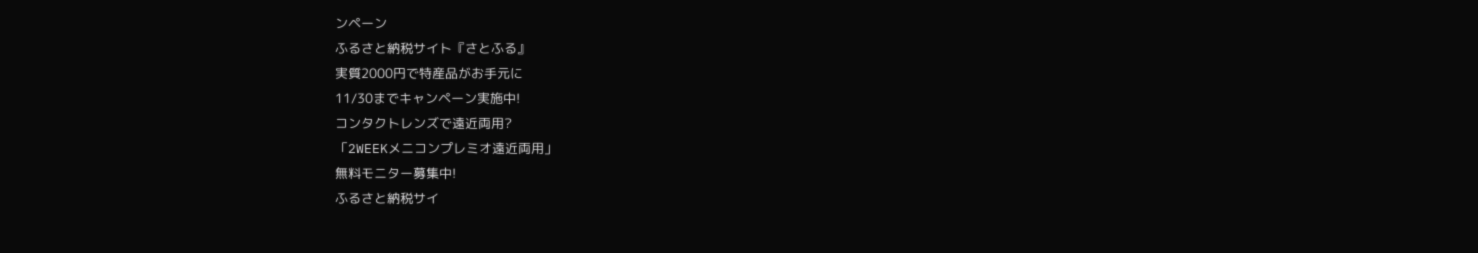ンペーン
ふるさと納税サイト『さとふる』
実質2000円で特産品がお手元に
11/30までキャンペーン実施中!
コンタクトレンズで遠近両用?
「2WEEKメニコンプレミオ遠近両用」
無料モニター募集中!
ふるさと納税サイ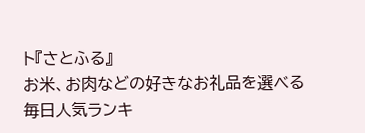ト『さとふる』
お米、お肉などの好きなお礼品を選べる
毎日人気ランキ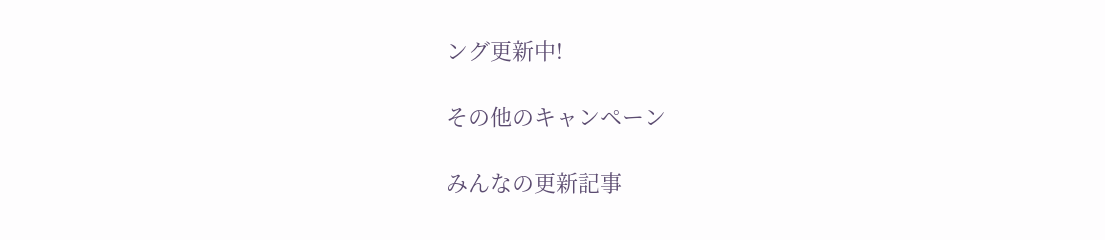ング更新中!

その他のキャンペーン

みんなの更新記事